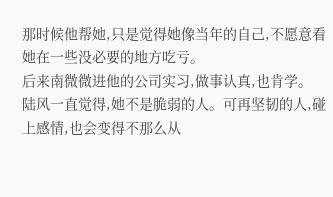那时候他帮她,只是觉得她像当年的自己,不愿意看她在一些没必要的地方吃亏。
后来南微微进他的公司实习,做事认真,也肯学。
陆风一直觉得,她不是脆弱的人。可再坚韧的人,碰上感情,也会变得不那么从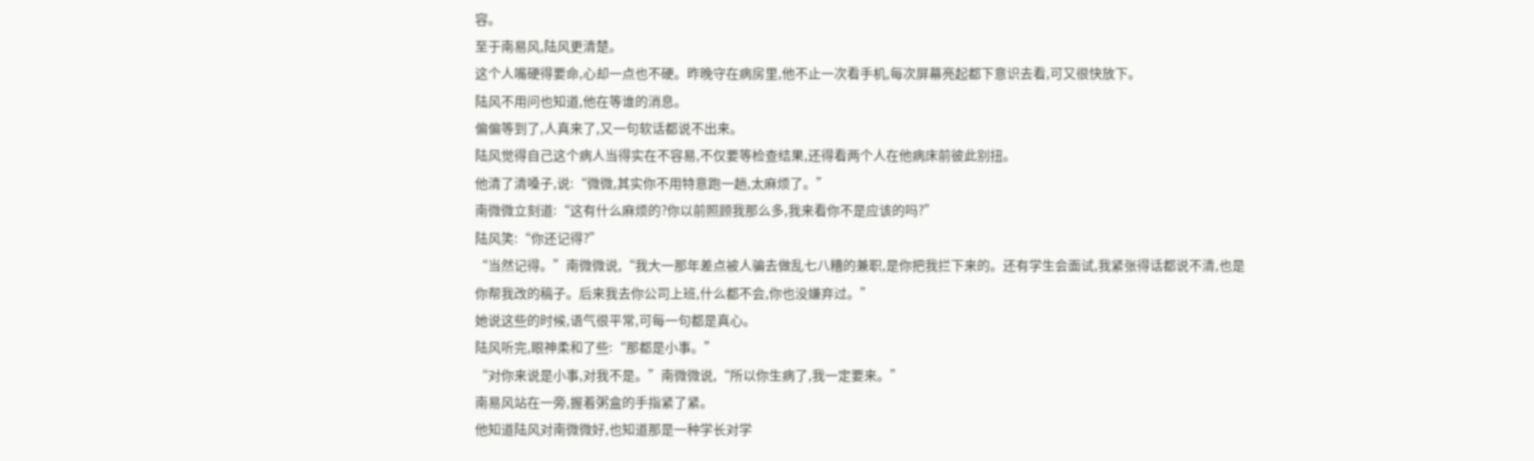容。
至于南易风,陆风更清楚。
这个人嘴硬得要命,心却一点也不硬。昨晚守在病房里,他不止一次看手机,每次屏幕亮起都下意识去看,可又很快放下。
陆风不用问也知道,他在等谁的消息。
偏偏等到了,人真来了,又一句软话都说不出来。
陆风觉得自己这个病人当得实在不容易,不仅要等检查结果,还得看两个人在他病床前彼此别扭。
他清了清嗓子,说:“微微,其实你不用特意跑一趟,太麻烦了。”
南微微立刻道:“这有什么麻烦的?你以前照顾我那么多,我来看你不是应该的吗?”
陆风笑:“你还记得?”
“当然记得。”南微微说,“我大一那年差点被人骗去做乱七八糟的兼职,是你把我拦下来的。还有学生会面试,我紧张得话都说不清,也是你帮我改的稿子。后来我去你公司上班,什么都不会,你也没嫌弃过。”
她说这些的时候,语气很平常,可每一句都是真心。
陆风听完,眼神柔和了些:“那都是小事。”
“对你来说是小事,对我不是。”南微微说,“所以你生病了,我一定要来。”
南易风站在一旁,握着粥盒的手指紧了紧。
他知道陆风对南微微好,也知道那是一种学长对学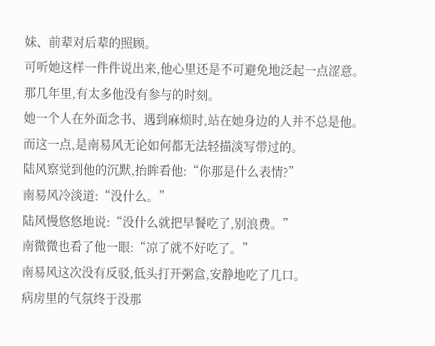妹、前辈对后辈的照顾。
可听她这样一件件说出来,他心里还是不可避免地泛起一点涩意。
那几年里,有太多他没有参与的时刻。
她一个人在外面念书、遇到麻烦时,站在她身边的人并不总是他。
而这一点,是南易风无论如何都无法轻描淡写带过的。
陆风察觉到他的沉默,抬眸看他:“你那是什么表情?”
南易风冷淡道:“没什么。”
陆风慢悠悠地说:“没什么就把早餐吃了,别浪费。”
南微微也看了他一眼:“凉了就不好吃了。”
南易风这次没有反驳,低头打开粥盒,安静地吃了几口。
病房里的气氛终于没那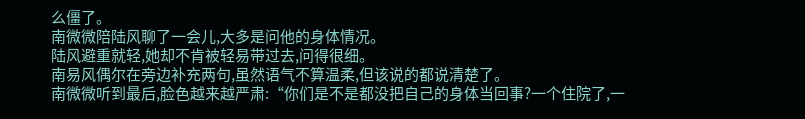么僵了。
南微微陪陆风聊了一会儿,大多是问他的身体情况。
陆风避重就轻,她却不肯被轻易带过去,问得很细。
南易风偶尔在旁边补充两句,虽然语气不算温柔,但该说的都说清楚了。
南微微听到最后,脸色越来越严肃:“你们是不是都没把自己的身体当回事?一个住院了,一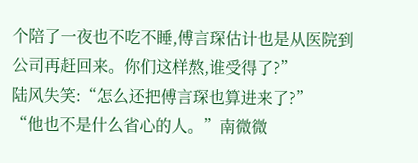个陪了一夜也不吃不睡,傅言琛估计也是从医院到公司再赶回来。你们这样熬,谁受得了?”
陆风失笑:“怎么还把傅言琛也算进来了?”
“他也不是什么省心的人。”南微微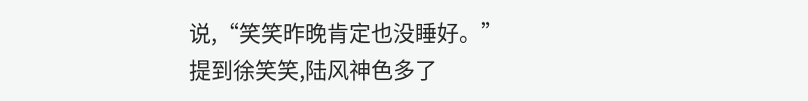说,“笑笑昨晚肯定也没睡好。”
提到徐笑笑,陆风神色多了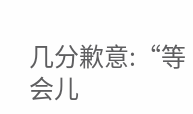几分歉意:“等会儿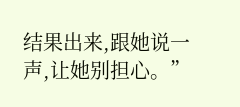结果出来,跟她说一声,让她别担心。”